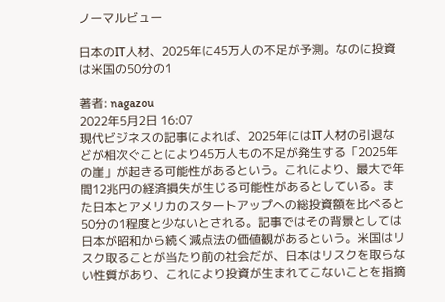ノーマルビュー

日本のIT人材、2025年に45万人の不足が予測。なのに投資は米国の50分の1

著者: nagazou
2022年5月2日 16:07
現代ビジネスの記事によれば、2025年にはIT人材の引退などが相次ぐことにより45万人もの不足が発生する「2025年の崖」が起きる可能性があるという。これにより、最大で年間12兆円の経済損失が生じる可能性があるとしている。また日本とアメリカのスタートアップへの総投資額を比べると50分の1程度と少ないとされる。記事ではその背景としては日本が昭和から続く減点法の価値観があるという。米国はリスク取ることが当たり前の社会だが、日本はリスクを取らない性質があり、これにより投資が生まれてこないことを指摘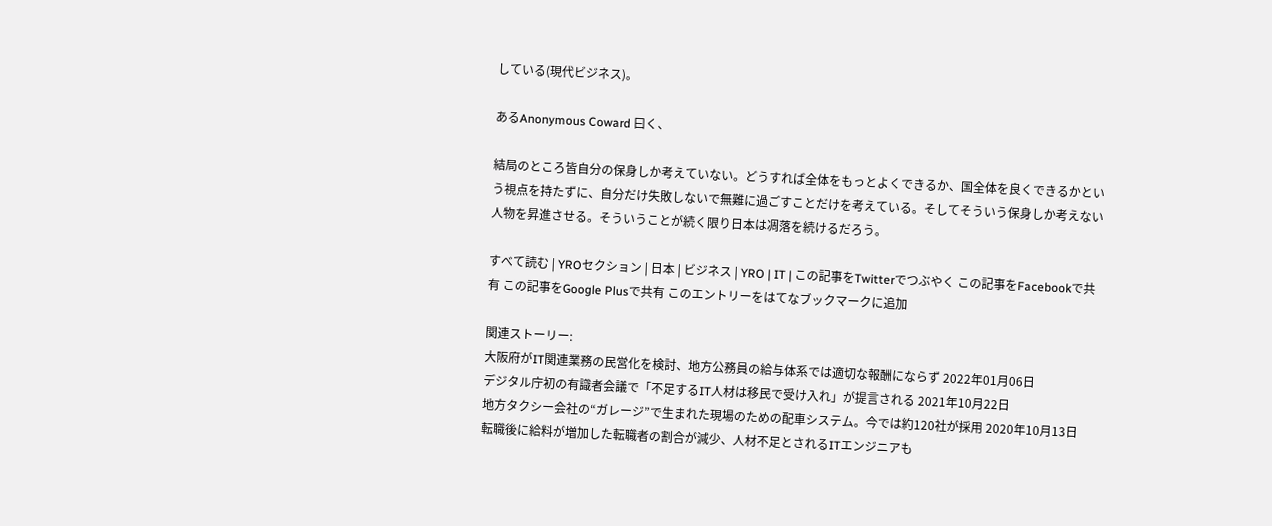している(現代ビジネス)。

あるAnonymous Coward 曰く、

結局のところ皆自分の保身しか考えていない。どうすれば全体をもっとよくできるか、国全体を良くできるかという視点を持たずに、自分だけ失敗しないで無難に過ごすことだけを考えている。そしてそういう保身しか考えない人物を昇進させる。そういうことが続く限り日本は凋落を続けるだろう。

すべて読む | YROセクション | 日本 | ビジネス | YRO | IT | この記事をTwitterでつぶやく この記事をFacebookで共有 この記事をGoogle Plusで共有 このエントリーをはてなブックマークに追加

関連ストーリー:
大阪府がIT関連業務の民営化を検討、地方公務員の給与体系では適切な報酬にならず 2022年01月06日
デジタル庁初の有識者会議で「不足するIT人材は移民で受け入れ」が提言される 2021年10月22日
地方タクシー会社の“ガレージ”で生まれた現場のための配車システム。今では約120社が採用 2020年10月13日
転職後に給料が増加した転職者の割合が減少、人材不足とされるITエンジニアも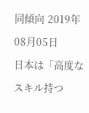同傾向 2019年08月05日
日本は「高度なスキル持つ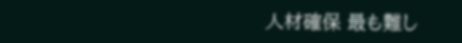人材確保 最も難し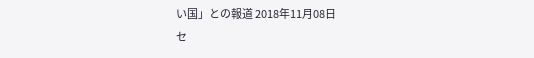い国」との報道 2018年11月08日
セ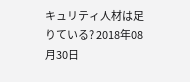キュリティ人材は足りている? 2018年08月30日